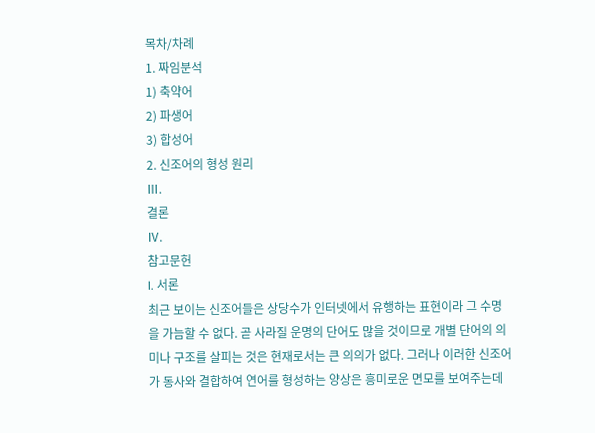목차/차례
1. 짜임분석
1) 축약어
2) 파생어
3) 합성어
2. 신조어의 형성 원리
Ⅲ.
결론
Ⅳ.
참고문헌
I. 서론
최근 보이는 신조어들은 상당수가 인터넷에서 유행하는 표현이라 그 수명을 가늠할 수 없다. 곧 사라질 운명의 단어도 많을 것이므로 개별 단어의 의미나 구조를 살피는 것은 현재로서는 큰 의의가 없다. 그러나 이러한 신조어가 동사와 결합하여 연어를 형성하는 양상은 흥미로운 면모를 보여주는데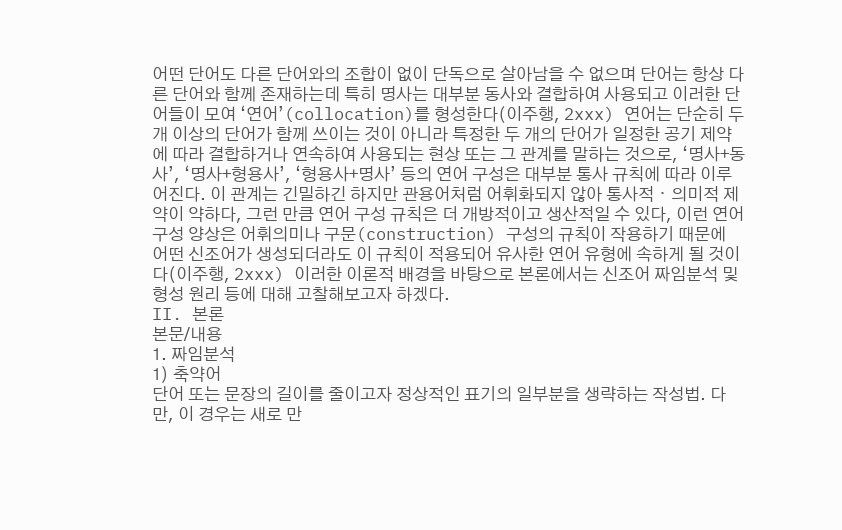어떤 단어도 다른 단어와의 조합이 없이 단독으로 살아남을 수 없으며 단어는 항상 다른 단어와 함께 존재하는데 특히 명사는 대부분 동사와 결합하여 사용되고 이러한 단어들이 모여 ‘연어’(collocation)를 형성한다(이주행, 2xxx) 연어는 단순히 두 개 이상의 단어가 함께 쓰이는 것이 아니라 특정한 두 개의 단어가 일정한 공기 제약에 따라 결합하거나 연속하여 사용되는 현상 또는 그 관계를 말하는 것으로, ‘명사+동사’, ‘명사+형용사’, ‘형용사+명사’ 등의 연어 구성은 대부분 통사 규칙에 따라 이루어진다. 이 관계는 긴밀하긴 하지만 관용어처럼 어휘화되지 않아 통사적ㆍ의미적 제약이 약하다, 그런 만큼 연어 구성 규칙은 더 개방적이고 생산적일 수 있다, 이런 연어 구성 양상은 어휘의미나 구문(construction) 구성의 규칙이 작용하기 때문에 어떤 신조어가 생성되더라도 이 규칙이 적용되어 유사한 연어 유형에 속하게 될 것이다(이주행, 2xxx) 이러한 이론적 배경을 바탕으로 본론에서는 신조어 짜임분석 및 형성 원리 등에 대해 고찰해보고자 하겠다.
II. 본론
본문/내용
1. 짜임분석
1) 축약어
단어 또는 문장의 길이를 줄이고자 정상적인 표기의 일부분을 생략하는 작성법. 다만, 이 경우는 새로 만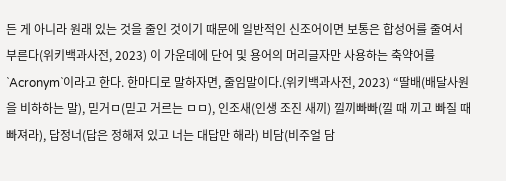든 게 아니라 원래 있는 것을 줄인 것이기 때문에 일반적인 신조어이면 보통은 합성어를 줄여서 부른다(위키백과사전, 2023) 이 가운데에 단어 및 용어의 머리글자만 사용하는 축약어를 `Acronym`이라고 한다. 한마디로 말하자면, 줄임말이다.(위키백과사전, 2023) “딸배(배달사원을 비하하는 말), 믿거ㅁ(믿고 거르는 ㅁㅁ), 인조새(인생 조진 새끼) 낄끼빠빠(낄 때 끼고 빠질 때 빠져라), 답정너(답은 정해져 있고 너는 대답만 해라) 비담(비주얼 담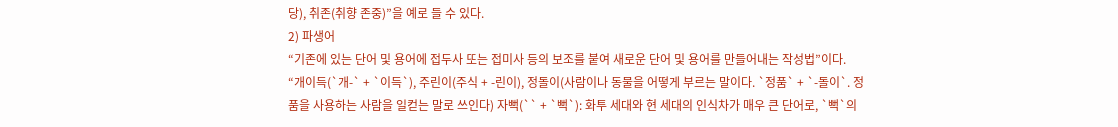당), 취존(취향 존중)”을 예로 들 수 있다.
2) 파생어
“기존에 있는 단어 및 용어에 접두사 또는 접미사 등의 보조를 붙여 새로운 단어 및 용어를 만들어내는 작성법”이다. “개이득(`개-` + `이득`), 주린이(주식 + -린이), 정돌이(사람이나 동물을 어떻게 부르는 말이다. `정품` + `-돌이`. 정품을 사용하는 사람을 일컫는 말로 쓰인다) 자뻑(`` + `뻑`): 화투 세대와 현 세대의 인식차가 매우 큰 단어로, `뻑`의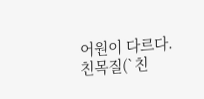어원이 다르다. 친목질(`친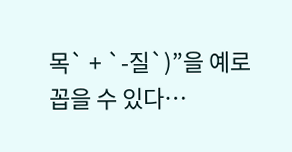목` + `-질`)”을 예로 꼽을 수 있다…